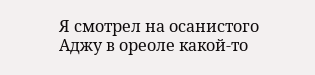Я смотрел на осанистого Аджу в ореоле какой-то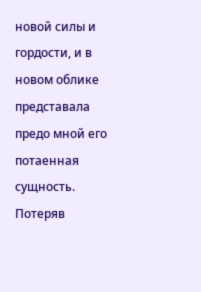новой силы и гордости, и в новом облике представала предо мной его потаенная сущность. Потеряв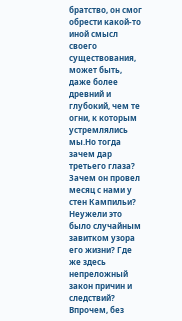братство, он смог обрести какой-то иной смысл своего существования, может быть, даже более древний и глубокий, чем те огни, к которым устремлялись мы.Но тогда зачем дар третьего глаза? Зачем он провел месяц с нами у стен Кампильи? Неужели это было случайным завитком узора его жизни? Где же здесь непреложный закон причин и следствий? Впрочем, без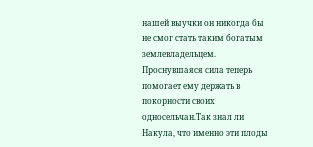нашей выучки он никогда бы не смог стать таким богатым землевладельцем. Проснувшаяся сила теперь помогает ему держать в покорности своих односельчан.Так знал ли Накула, что именно эти плоды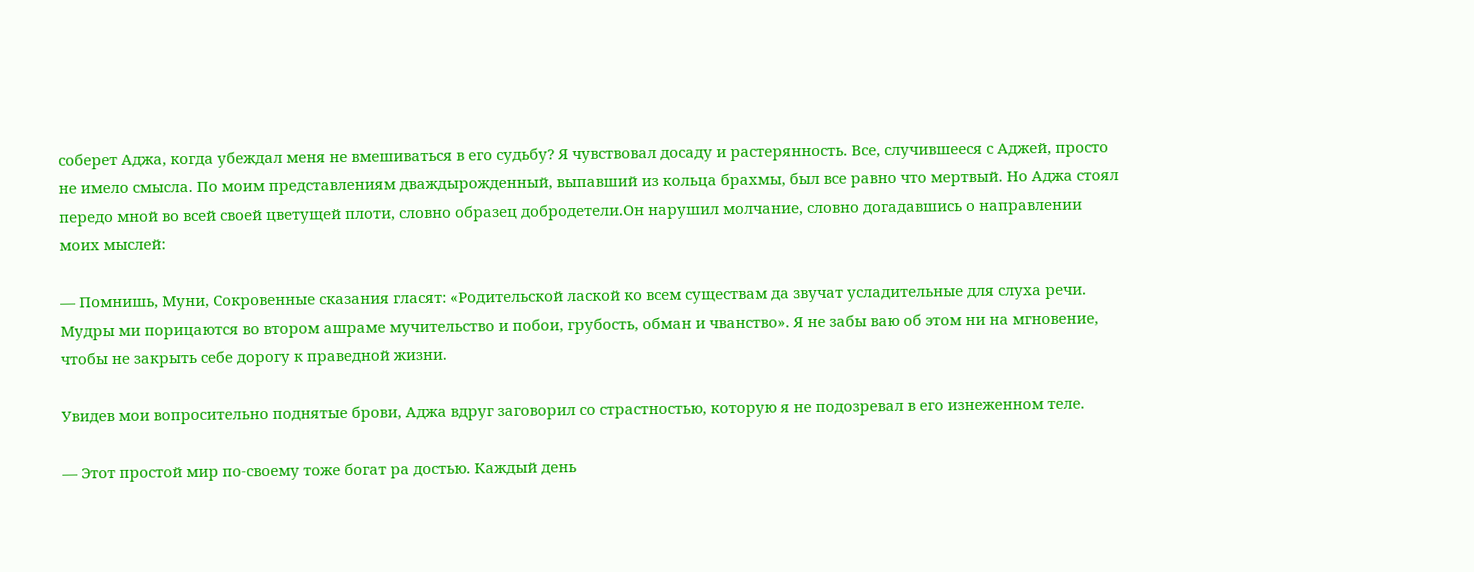соберет Аджа, когда убеждал меня не вмешиваться в его судьбу? Я чувствовал досаду и растерянность. Все, случившееся с Аджей, просто не имело смысла. По моим представлениям дваждырожденный, выпавший из кольца брахмы, был все равно что мертвый. Но Аджа стоял передо мной во всей своей цветущей плоти, словно образец добродетели.Он нарушил молчание, словно догадавшись о направлении моих мыслей:

— Помнишь, Муни, Сокровенные сказания гласят: «Родительской лаской ко всем существам да звучат усладительные для слуха речи. Мудры ми порицаются во втором ашраме мучительство и побои, грубость, обман и чванство». Я не забы ваю об этом ни на мгновение, чтобы не закрыть себе дорогу к праведной жизни.

Увидев мои вопросительно поднятые брови, Аджа вдруг заговорил со страстностью, которую я не подозревал в его изнеженном теле.

— Этот простой мир по-своему тоже богат ра достью. Каждый день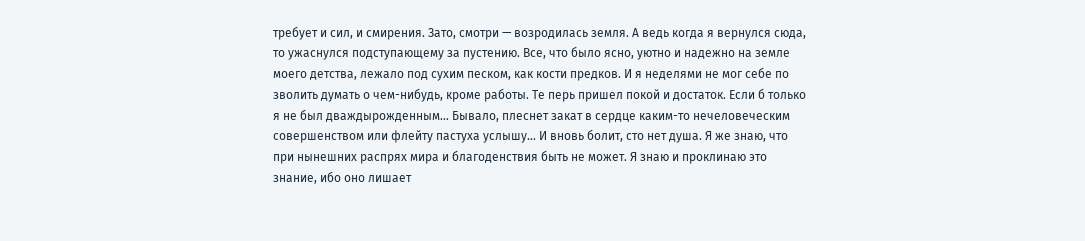требует и сил, и смирения. Зато, смотри — возродилась земля. А ведь когда я вернулся сюда, то ужаснулся подступающему за пустению. Все, что было ясно, уютно и надежно на земле моего детства, лежало под сухим песком, как кости предков. И я неделями не мог себе по зволить думать о чем-нибудь, кроме работы. Те перь пришел покой и достаток. Если б только я не был дваждырожденным… Бывало, плеснет закат в сердце каким-то нечеловеческим совершенством или флейту пастуха услышу… И вновь болит, сто нет душа. Я же знаю, что при нынешних распрях мира и благоденствия быть не может. Я знаю и проклинаю это знание, ибо оно лишает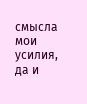смысла мои усилия, да и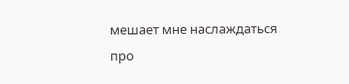мешает мне наслаждаться про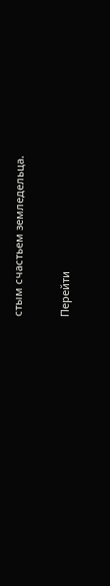стым счастьем земледельца.

Перейти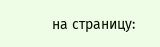на страницу: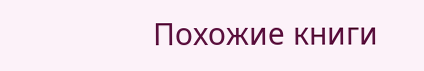Похожие книги